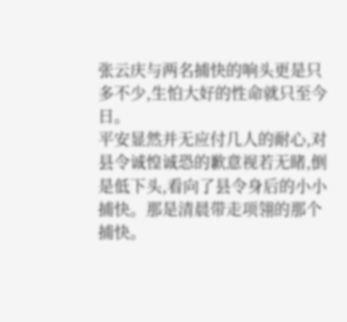张云庆与两名捕快的响头更是只多不少,生怕大好的性命就只至今日。
平安显然并无应付几人的耐心,对县令诚惶诚恐的歉意视若无睹,倒是低下头,看向了县令身后的小小捕快。那是清晨带走项翎的那个捕快。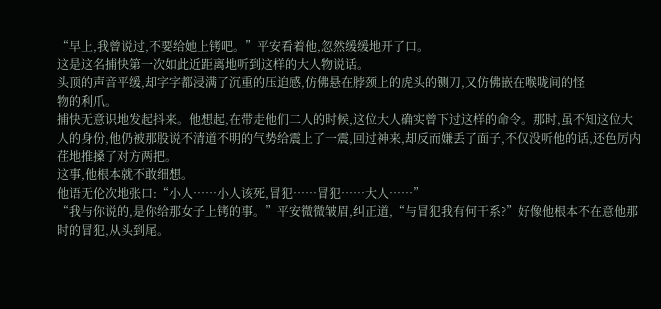“早上,我曾说过,不要给她上铐吧。”平安看着他,忽然缓缓地开了口。
这是这名捕快第一次如此近距离地听到这样的大人物说话。
头顶的声音平缓,却字字都浸满了沉重的压迫感,仿佛悬在脖颈上的虎头的铡刀,又仿佛嵌在喉咙间的怪
物的利爪。
捕快无意识地发起抖来。他想起,在带走他们二人的时候,这位大人确实曾下过这样的命令。那时,虽不知这位大人的身份,他仍被那股说不清道不明的气势给震上了一震,回过神来,却反而嫌丢了面子,不仅没听他的话,还色厉内荏地推搡了对方两把。
这事,他根本就不敢细想。
他语无伦次地张口:“小人……小人该死,冒犯……冒犯……大人……”
“我与你说的,是你给那女子上铐的事。”平安微微皱眉,纠正道,“与冒犯我有何干系?”好像他根本不在意他那时的冒犯,从头到尾。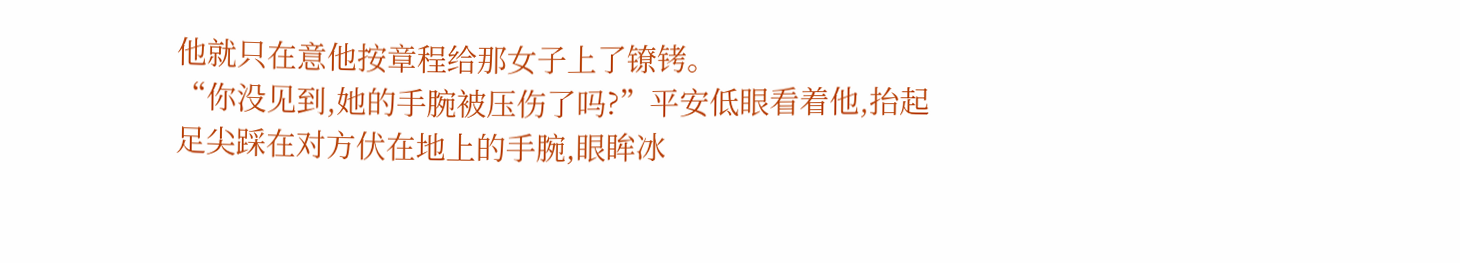他就只在意他按章程给那女子上了镣铐。
“你没见到,她的手腕被压伤了吗?”平安低眼看着他,抬起足尖踩在对方伏在地上的手腕,眼眸冰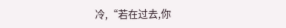冷,“若在过去,你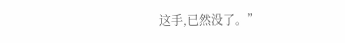这手,已然没了。”